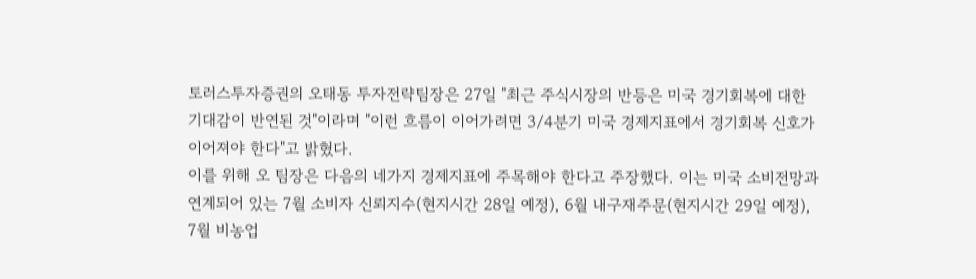토러스투자증권의 오태동 투자전략팀장은 27일 "최근 주식시장의 반등은 미국 경기회복에 대한 기대감이 반연된 것"이라며 "이런 흐름이 이어가려면 3/4분기 미국 경제지표에서 경기회복 신호가 이어져야 한다"고 밝혔다.
이를 위해 오 팀장은 다음의 네가지 경제지표에 주목해야 한다고 주장했다. 이는 미국 소비전망과 연계되어 있는 7월 소비자 신뢰지수(현지시간 28일 예정), 6월 내구재주문(현지시간 29일 예정), 7월 비농업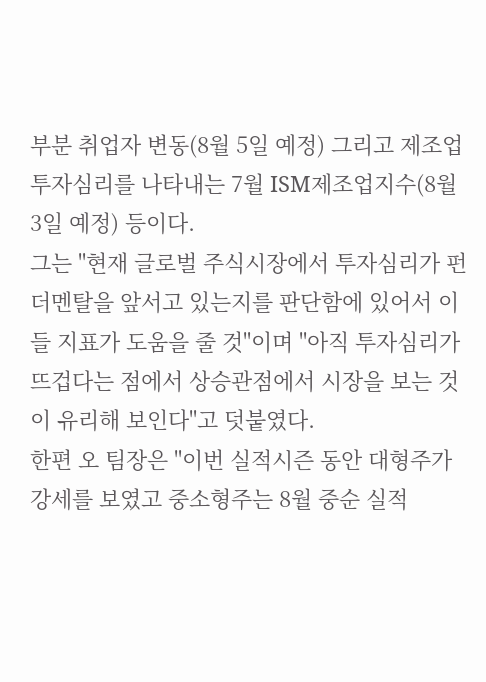부분 취업자 변동(8월 5일 예정) 그리고 제조업 투자심리를 나타내는 7월 ISM제조업지수(8월 3일 예정) 등이다.
그는 "현재 글로벌 주식시장에서 투자심리가 펀더멘탈을 앞서고 있는지를 판단함에 있어서 이들 지표가 도움을 줄 것"이며 "아직 투자심리가 뜨겁다는 점에서 상승관점에서 시장을 보는 것이 유리해 보인다"고 덧붙였다.
한편 오 팀장은 "이번 실적시즌 동안 대형주가 강세를 보였고 중소형주는 8월 중순 실적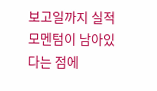보고일까지 실적 모멘텀이 남아있다는 점에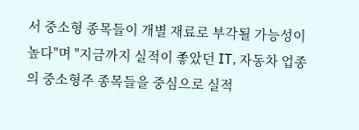서 중소형 종목들이 개별 재료로 부각될 가능성이 높다"며 "지금까지 실적이 좋았던 IT, 자동차 업종의 중소형주 종목들을 중심으로 실적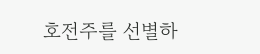호전주를 선별하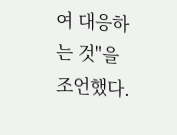여 대응하는 것"을 조언했다.